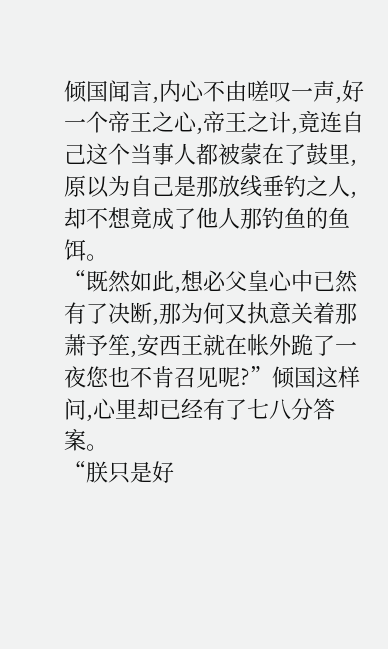倾国闻言,内心不由嗟叹一声,好一个帝王之心,帝王之计,竟连自己这个当事人都被蒙在了鼓里,原以为自己是那放线垂钓之人,却不想竟成了他人那钓鱼的鱼饵。
“既然如此,想必父皇心中已然有了决断,那为何又执意关着那萧予笙,安西王就在帐外跪了一夜您也不肯召见呢?”倾国这样问,心里却已经有了七八分答案。
“朕只是好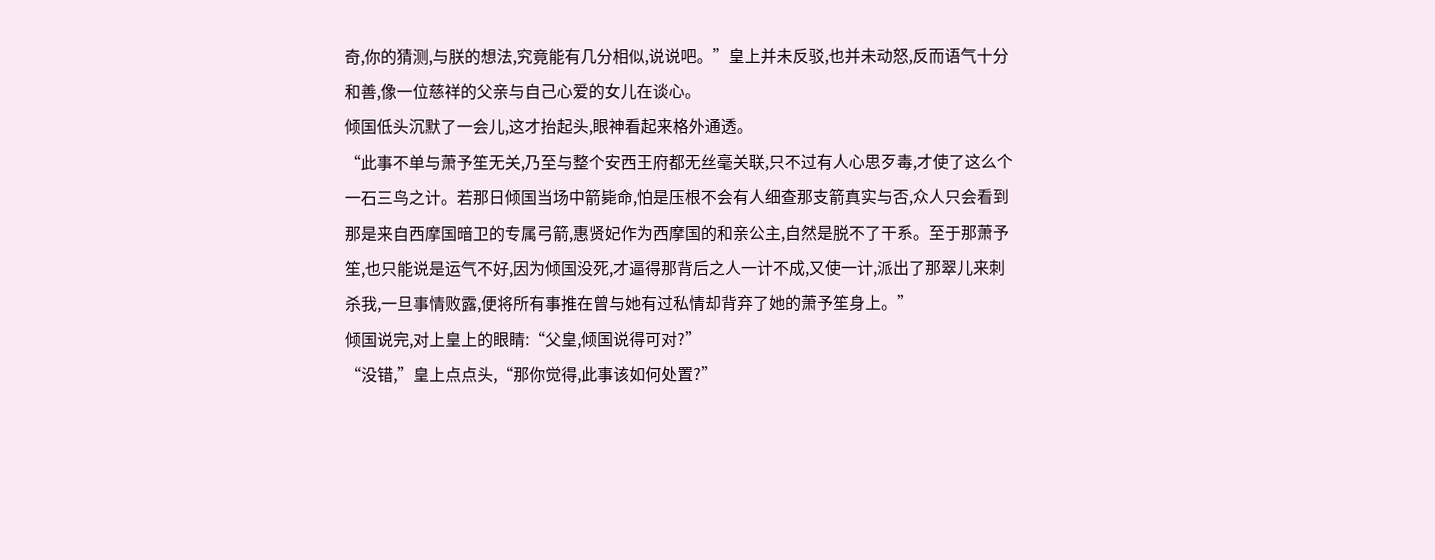奇,你的猜测,与朕的想法,究竟能有几分相似,说说吧。”皇上并未反驳,也并未动怒,反而语气十分和善,像一位慈祥的父亲与自己心爱的女儿在谈心。
倾国低头沉默了一会儿,这才抬起头,眼神看起来格外通透。
“此事不单与萧予笙无关,乃至与整个安西王府都无丝毫关联,只不过有人心思歹毒,才使了这么个一石三鸟之计。若那日倾国当场中箭毙命,怕是压根不会有人细查那支箭真实与否,众人只会看到那是来自西摩国暗卫的专属弓箭,惠贤妃作为西摩国的和亲公主,自然是脱不了干系。至于那萧予笙,也只能说是运气不好,因为倾国没死,才逼得那背后之人一计不成,又使一计,派出了那翠儿来刺杀我,一旦事情败露,便将所有事推在曾与她有过私情却背弃了她的萧予笙身上。”
倾国说完,对上皇上的眼睛:“父皇,倾国说得可对?”
“没错,”皇上点点头,“那你觉得,此事该如何处置?”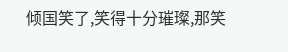倾国笑了,笑得十分璀璨,那笑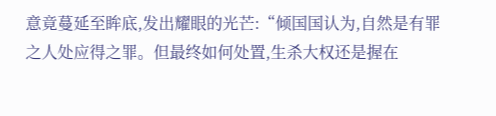意竟蔓延至眸底,发出耀眼的光芒:“倾国国认为,自然是有罪之人处应得之罪。但最终如何处置,生杀大权还是握在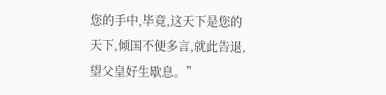您的手中,毕竟,这天下是您的天下,倾国不便多言,就此告退,望父皇好生歇息。”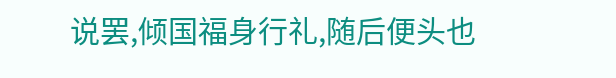说罢,倾国福身行礼,随后便头也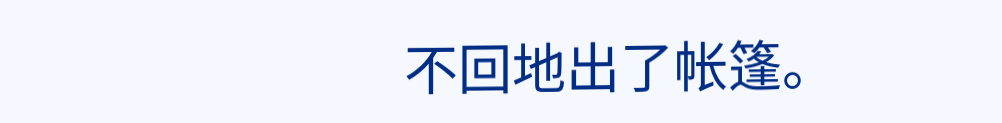不回地出了帐篷。